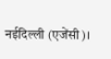नईदिल्ली (एजेंसी)।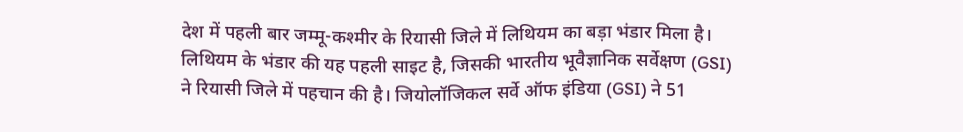देश में पहली बार जम्मू-कश्मीर के रियासी जिले में लिथियम का बड़ा भंडार मिला है। लिथियम के भंडार की यह पहली साइट है, जिसकी भारतीय भूवैज्ञानिक सर्वेक्षण (GSI) ने रियासी जिले में पहचान की है। जियोलॉजिकल सर्वे ऑफ इंडिया (GSI) ने 51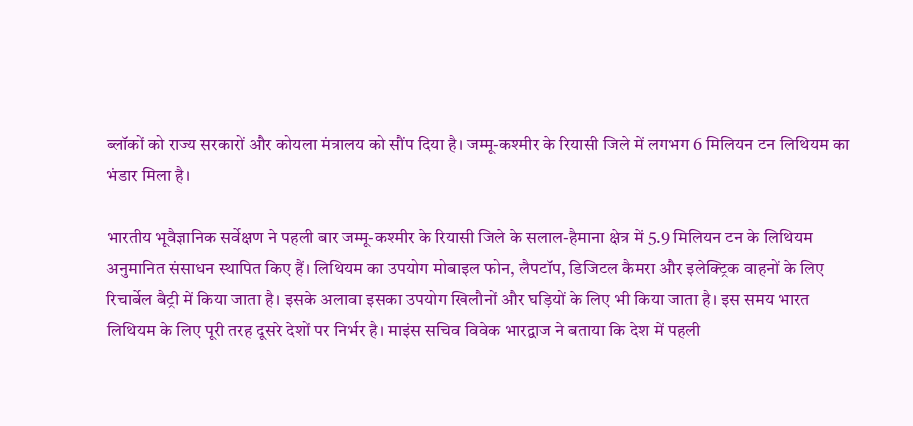ब्लॉकों को राज्य सरकारों और कोयला मंत्रालय को सौंप दिया है। जम्मू-कश्मीर के रियासी जिले में लगभग 6 मिलियन टन लिथियम का भंडार मिला है।

भारतीय भूवैज्ञानिक सर्वेक्षण ने पहली बार जम्मू-कश्मीर के रियासी जिले के सलाल-हैमाना क्षेत्र में 5.9 मिलियन टन के लिथियम अनुमानित संसाधन स्थापित किए हैं। लिथियम का उपयोग मोबाइल फोन, लैपटॉप, डिजिटल कैमरा और इलेक्ट्रिक वाहनों के लिए रिचार्बेल बैट्री में किया जाता है। इसके अलावा इसका उपयोग खिलौनों और घड़ियों के लिए भी किया जाता है। इस समय भारत लिथियम के लिए पूरी तरह दूसरे देशों पर निर्भर है। माइंस सचिव विवेक भारद्वाज ने बताया कि देश में पहली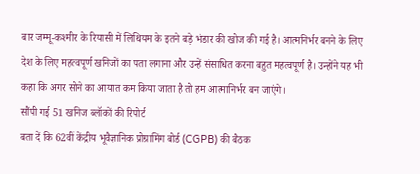बार जम्मू-कश्मीर के रियासी में लिथियम के इतने बड़े भंडार की खोज की गई है। आत्मनिर्भर बनने के लिए देश के लिए महत्वपूर्ण खनिजों का पता लगाना और उन्हें संसाधित करना बहुत महत्वपूर्ण है। उन्होंने यह भी कहा कि अगर सोने का आयात कम किया जाता है तो हम आत्मानिर्भर बन जाएंगे।
सौंपी गई 51 खनिज ब्लॉकों की रिपोर्ट
बता दें कि 62वीं केंद्रीय भूवैज्ञानिक प्रोग्रामिंग बोर्ड (CGPB) की बैठक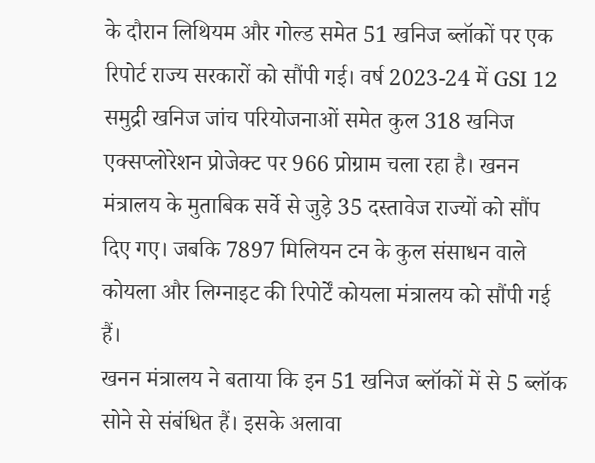के दौरान लिथियम और गोल्ड समेत 51 खनिज ब्लॉकों पर एक रिपोर्ट राज्य सरकारों को सौंपी गई। वर्ष 2023-24 में GSI 12 समुद्री खनिज जांच परियोजनाओं समेत कुल 318 खनिज एक्सप्लोरेशन प्रोजेक्ट पर 966 प्रोग्राम चला रहा है। खनन मंत्रालय के मुताबिक सर्वे से जुड़े 35 दस्तावेज राज्यों को सौंप दिए गए। जबकि 7897 मिलियन टन के कुल संसाधन वाले कोयला और लिग्नाइट की रिपोर्टें कोयला मंत्रालय को सौंपी गई हैं।
खनन मंत्रालय ने बताया कि इन 51 खनिज ब्लॉकों में से 5 ब्लॉक सोने से संबंधित हैं। इसके अलावा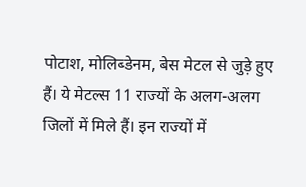पोटाश, मोलिब्डेनम, बेस मेटल से जुड़े हुए हैं। ये मेटल्स 11 राज्यों के अलग-अलग जिलों में मिले हैं। इन राज्यों में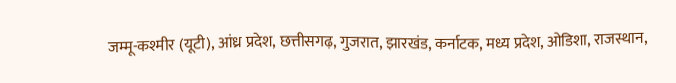जम्मू-कश्मीर (यूटी), आंध्र प्रदेश, छत्तीसगढ़, गुजरात, झारखंड, कर्नाटक, मध्य प्रदेश, ओडिशा, राजस्थान,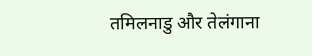तमिलनाडु और तेलंगाना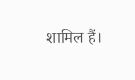शामिल हैं।